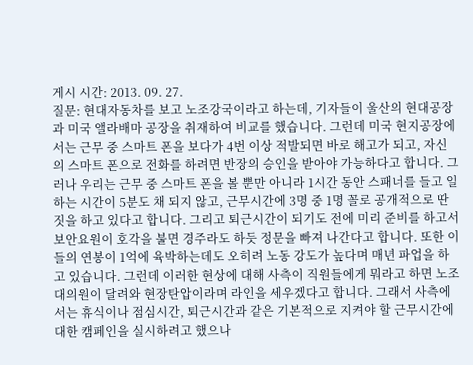게시 시간: 2013. 09. 27.
질문: 현대자동차를 보고 노조강국이라고 하는데, 기자들이 울산의 현대공장과 미국 앨라배마 공장을 취재하여 비교를 했습니다. 그런데 미국 현지공장에서는 근무 중 스마트 폰을 보다가 4번 이상 적발되면 바로 해고가 되고, 자신의 스마트 폰으로 전화를 하려면 반장의 승인을 받아야 가능하다고 합니다. 그러나 우리는 근무 중 스마트 폰을 볼 뿐만 아니라 1시간 동안 스패너를 들고 일하는 시간이 5분도 채 되지 않고, 근무시간에 3명 중 1명 꼴로 공개적으로 딴 짓을 하고 있다고 합니다. 그리고 퇴근시간이 되기도 전에 미리 준비를 하고서 보안요원이 호각을 불면 경주라도 하듯 정문을 빠져 나간다고 합니다. 또한 이들의 연봉이 1억에 육박하는데도 오히려 노동 강도가 높다며 매년 파업을 하고 있습니다. 그런데 이러한 현상에 대해 사측이 직원들에게 뭐라고 하면 노조대의원이 달려와 현장탄압이라며 라인을 세우겠다고 합니다. 그래서 사측에서는 휴식이나 점심시간, 퇴근시간과 같은 기본적으로 지켜야 할 근무시간에 대한 캠페인을 실시하려고 했으나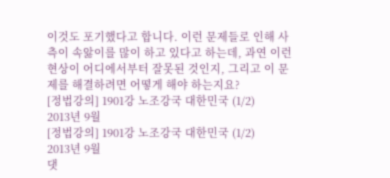이것도 포기했다고 합니다. 이런 문제들로 인해 사측이 속앓이를 많이 하고 있다고 하는데, 과연 이런 현상이 어디에서부터 잘못된 것인지, 그리고 이 문제를 해결하려면 어떻게 해야 하는지요?
[정법강의] 1901강 노조강국 대한민국 (1/2)
2013년 9월
[정법강의] 1901강 노조강국 대한민국 (1/2)
2013년 9월
댓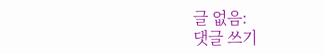글 없음:
댓글 쓰기